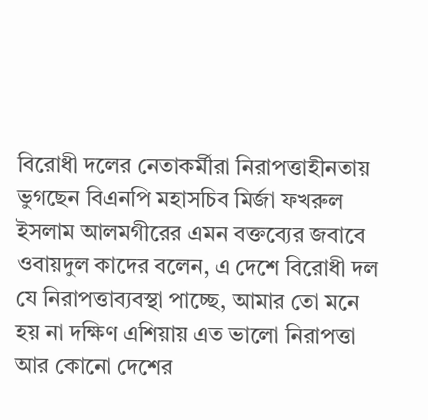বিরোধী দলের নেতাকর্মীরা নিরাপত্তাহীনতায় ভুগছেন বিএনপি মহাসচিব মির্জা ফখরুল ইসলাম আলমগীরের এমন বক্তব্যের জবাবে ওবায়দুল কাদের বলেন, এ দেশে বিরোধী দল যে নিরাপত্তাব্যবস্থা পাচ্ছে, আমার তো মনে হয় না দক্ষিণ এশিয়ায় এত ভালো নিরাপত্তা আর কোনো দেশের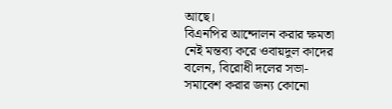আছে।
বিএনপির আন্দোলন করার ক্ষমতা নেই মন্তব্য করে ওবায়দুল কাদের বলেন, বিরোধী দলের সভা-সমাবেশ করার জন্য কোনো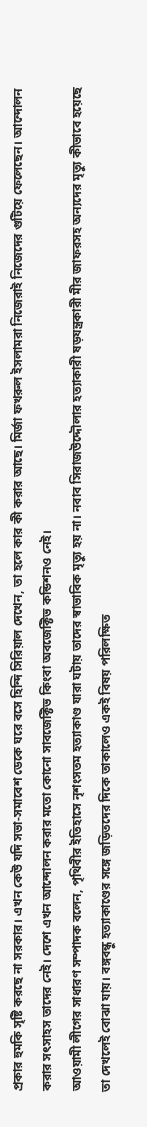প্রকার হুমকি সৃষ্টি করছে না সরকার। এখন কেউ যদি সভা-সমাবেশ ডেকে ঘরে বসে হিন্দি সিরিয়াল দেখেন, তা হলে কার কী করার আছে। মির্জা ফখরুল ইসলামরা নিজেরাই নিজেদের গুটিয়ে ফেলেছেন। আন্দোলন করার সৎসাহস তাদের নেই। দেশে এখন আন্দোলন করার মতো কোনো সাবজেক্টিভ কিংবা অবজেক্টিভ কন্ডিশনও নেই।
আওয়ামী লীগের সাধারণ সম্পাদক বলেন, পৃথিবীর ইতিহাসে নৃশংসতম হত্যাকাণ্ড যারা ঘটায় তাদের স্বাভাবিক মৃত্যু হয় না। নবাব সিরাজউদ্দৌলার হত্যাকারী ষড়যন্ত্রকারী মীর জাফরসহ অন্যদের মৃত্যু কীভাবে হয়েছে তা দেখলেই বোঝা যায়। বঙ্গবন্ধু হত্যাকাণ্ডের সঙ্গে জড়িতদের দিকে তাকালেও একই বিষয় পরিলক্ষিত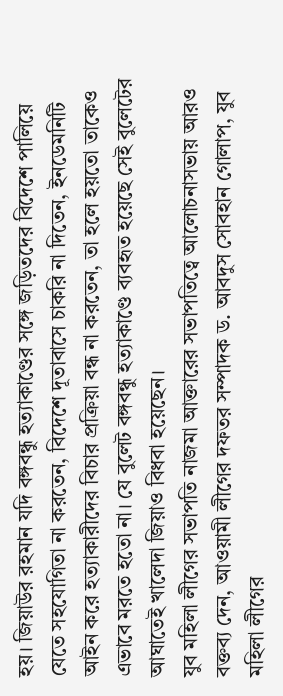হয়। জিয়াউর রহমান যদি বঙ্গবন্ধু হত্যাকাণ্ডের সঙ্গে জড়িতদের বিদেশে পালিয়ে যেতে সহযোগিতা না করতেন, বিদেশে দূতাবাসে চাকরি না দিতেন, ইনডেমনিটি আইন করে হত্যাকারীদের বিচার প্রক্রিয়া বন্ধ না করতেন, তা হলে হয়তো তাকেও এভাবে মরতে হতো না। যে বুলেট বঙ্গবন্ধু হত্যাকাণ্ডে ব্যবহৃত হয়েছে সেই বুলেটের আঘাতেই খালেদা জিয়াও বিধবা হয়েছেন।
যুব মহিলা লীগের সভাপতি নাজমা আক্তারের সভাপতিত্বে আলোচনাসভায় আরও বক্তব্য দেন, আওয়ামী লীগের দফতর সম্পাদক ড. আবদুস সোবহান গোলাপ, যুব মহিলা লীগের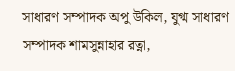সাধারণ সম্পাদক অপু উকিল, যুগ্ম সাধারণ সম্পাদক শামসুন্নাহার রত্না,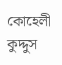কোহেলী কুদ্দুস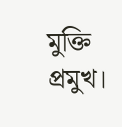মুক্তি প্রমুখ।